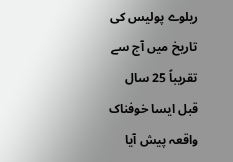ریلوے پولیس کی تاریخ میں آج سے تقریباً 25 سال قبل ایسا خوفناک واقعہ پیش آیا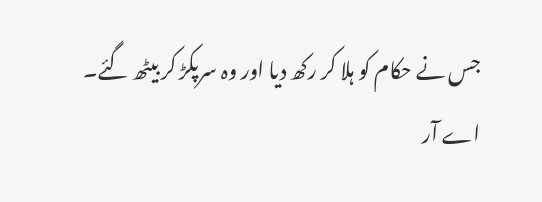جس نے حکام کو ہلا کر رکھ دیا اور وہ سرپکڑ کر بیٹھ گئے۔
اے آر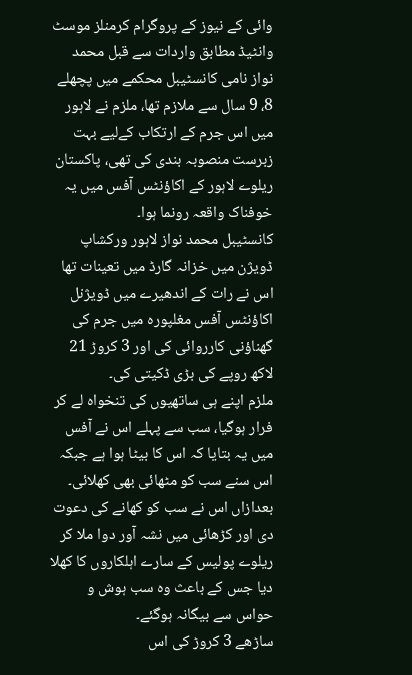وائی کے نیوز کے پروگرام کرمنلز موسٹ وانٹیڈ مطابق واردات سے قبل محمد نواز نامی کانسٹیبل محکمے میں پچھلے 8، 9 سال سے ملازم تھا، ملزم نے لاہور میں اس جرم کے ارتکاب کےلیے بہت زبرست منصوبہ بندی کی تھی، پاکستان ریلوے لاہور کے اکاؤنٹس آفس میں یہ خوفناک واقعہ رونما ہوا۔
کانسٹیبل محمد نواز لاہور ورکشاپ ڈویژن میں خزانہ گارڈ میں تعینات تھا اس نے رات کے اندھیرے میں ڈویژنل اکاؤنٹس آفس مغلپورہ میں جرم کی گھناؤنی کارروائی کی اور 3 کروڑ 21 لاکھ روپے کی بڑی ڈکیتی کی۔
ملزم اپنے ہی ساتھیوں کی تنخواہ لے کر فرار ہوگیا، سب سے پہلے اس نے آفس میں یہ بتایا کہ اس کا بیٹا ہوا ہے جبکہ اس سنے سب کو مٹھائی بھی کھلائی۔
بعدازاں اس نے سب کو کھانے کی دعوت دی اور کڑھائی میں نشہ آور دوا ملا کر ریلوے پولیس کے سارے اہلکاروں کا کھلا دیا جس کے باعث وہ سب ہوش و حواس سے بیگانہ ہوگئے۔
ساڑھے 3 کروڑ کی اس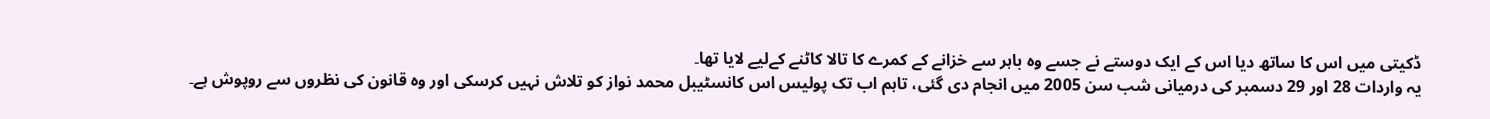ڈکیتی میں اس کا ساتھ دیا اس کے ایک دوستے نے جسے وہ باہر سے خزانے کے کمرے کا تالا کاٹنے کےلیے لایا تھا۔
یہ واردات 28 اور 29 دسمبر کی درمیانی شب سن 2005 میں انجام دی گئی، تاہم اب تک پولیس اس کانسٹیبل محمد نواز کو تلاش نہیں کرسکی اور وہ قانون کی نظروں سے روپوش ہے۔